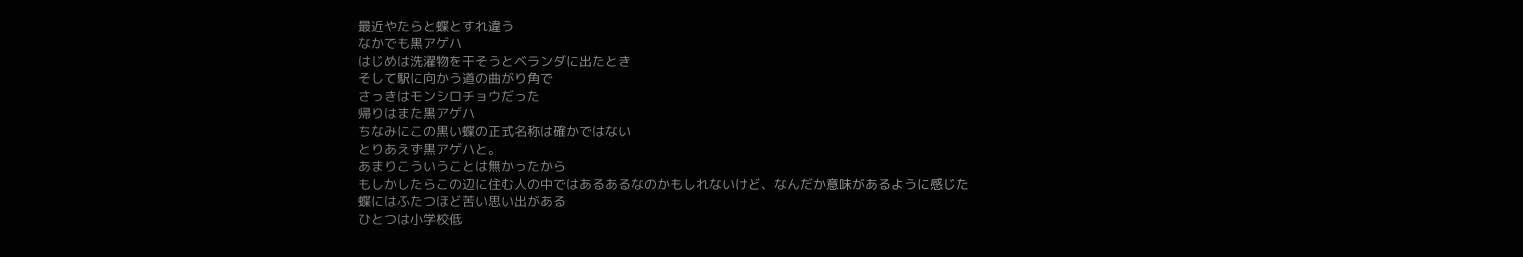最近やたらと蝶とすれ違う
なかでも黒アゲハ
はじめは洗濯物を干そうとベランダに出たとき
そして駅に向かう道の曲がり角で
さっきはモンシロチョウだった
帰りはまた黒アゲハ
ちなみにこの黒い蝶の正式名称は確かではない
とりあえず黒アゲハと。
あまりこういうことは無かったから
もしかしたらこの辺に住む人の中ではあるあるなのかもしれないけど、なんだか意味があるように感じた
蝶にはふたつほど苦い思い出がある
ひとつは小学校低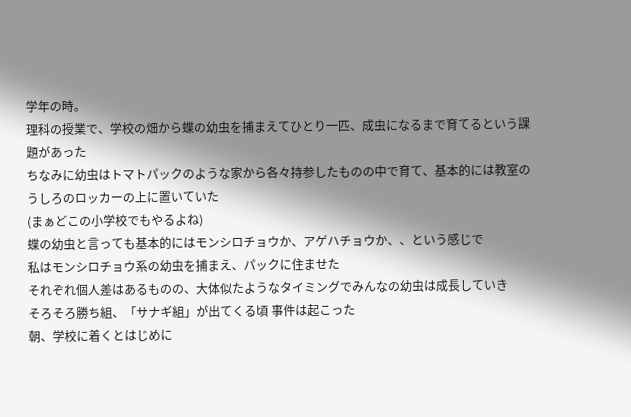学年の時。
理科の授業で、学校の畑から蝶の幼虫を捕まえてひとり一匹、成虫になるまで育てるという課題があった
ちなみに幼虫はトマトパックのような家から各々持参したものの中で育て、基本的には教室のうしろのロッカーの上に置いていた
(まぁどこの小学校でもやるよね)
蝶の幼虫と言っても基本的にはモンシロチョウか、アゲハチョウか、、という感じで
私はモンシロチョウ系の幼虫を捕まえ、パックに住ませた
それぞれ個人差はあるものの、大体似たようなタイミングでみんなの幼虫は成長していき
そろそろ勝ち組、「サナギ組」が出てくる頃 事件は起こった
朝、学校に着くとはじめに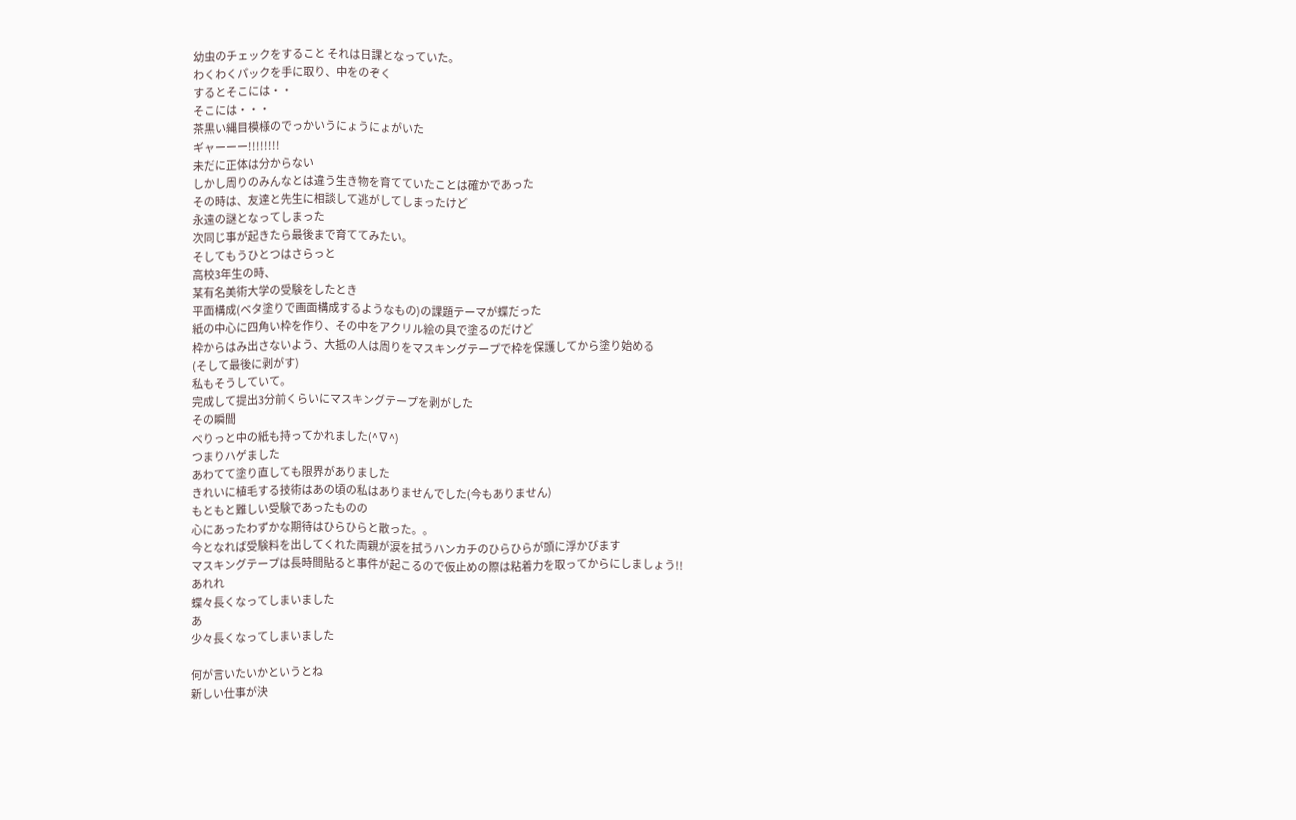幼虫のチェックをすること それは日課となっていた。
わくわくパックを手に取り、中をのぞく
するとそこには・・
そこには・・・
茶黒い縄目模様のでっかいうにょうにょがいた
ギャーーー!!!!!!!!
未だに正体は分からない
しかし周りのみんなとは違う生き物を育てていたことは確かであった
その時は、友達と先生に相談して逃がしてしまったけど
永遠の謎となってしまった
次同じ事が起きたら最後まで育ててみたい。
そしてもうひとつはさらっと
高校3年生の時、
某有名美術大学の受験をしたとき
平面構成(ベタ塗りで画面構成するようなもの)の課題テーマが蝶だった
紙の中心に四角い枠を作り、その中をアクリル絵の具で塗るのだけど
枠からはみ出さないよう、大抵の人は周りをマスキングテープで枠を保護してから塗り始める
(そして最後に剥がす)
私もそうしていて。
完成して提出3分前くらいにマスキングテープを剥がした
その瞬間
べりっと中の紙も持ってかれました(^∇^)
つまりハゲました
あわてて塗り直しても限界がありました
きれいに植毛する技術はあの頃の私はありませんでした(今もありません)
もともと難しい受験であったものの
心にあったわずかな期待はひらひらと散った。。
今となれば受験料を出してくれた両親が涙を拭うハンカチのひらひらが頭に浮かびます
マスキングテープは長時間貼ると事件が起こるので仮止めの際は粘着力を取ってからにしましょう!!
あれれ
蝶々長くなってしまいました
あ
少々長くなってしまいました

何が言いたいかというとね
新しい仕事が決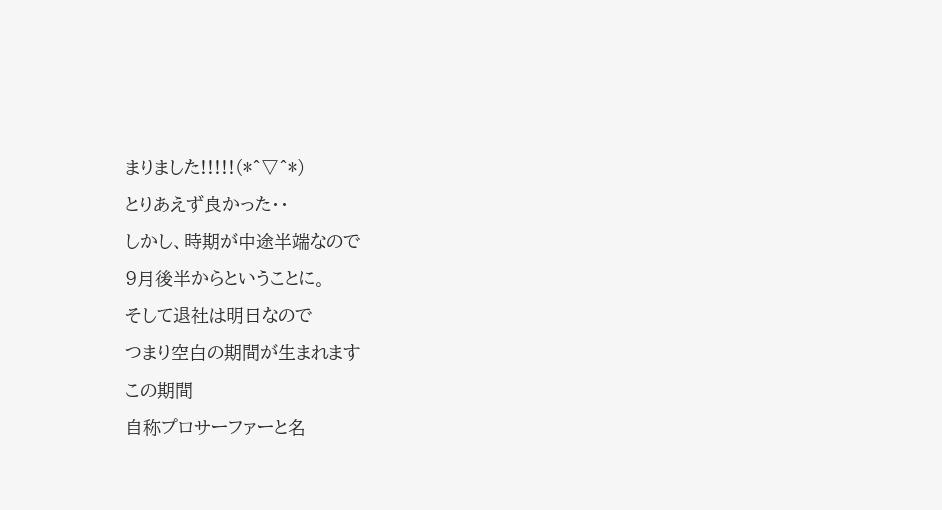まりました!!!!!(*^▽^*)
とりあえず良かった・・
しかし、時期が中途半端なので
9月後半からということに。
そして退社は明日なので
つまり空白の期間が生まれます
この期間
自称プロサーファーと名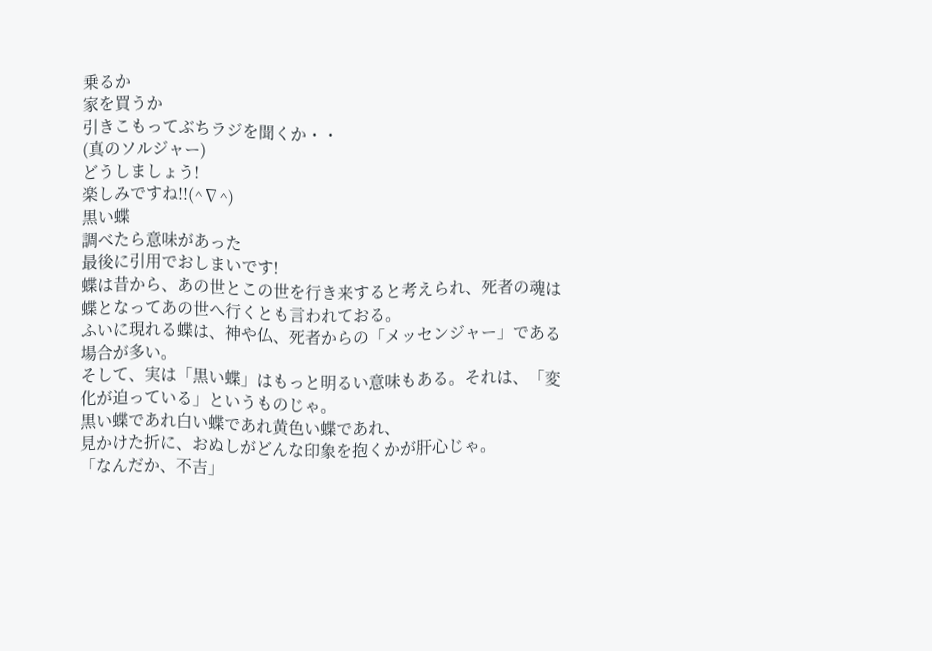乗るか
家を買うか
引きこもってぶちラジを聞くか・・
(真のソルジャー)
どうしましょう!
楽しみですね!!(^∇^)
黒い蝶
調べたら意味があった
最後に引用でおしまいです!
蝶は昔から、あの世とこの世を行き来すると考えられ、死者の魂は蝶となってあの世へ行くとも言われておる。
ふいに現れる蝶は、神や仏、死者からの「メッセンジャー」である場合が多い。
そして、実は「黒い蝶」はもっと明るい意味もある。それは、「変化が迫っている」というものじゃ。
黒い蝶であれ白い蝶であれ黄色い蝶であれ、
見かけた折に、おぬしがどんな印象を抱くかが肝心じゃ。
「なんだか、不吉」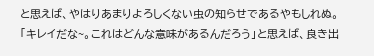と思えば、やはりあまりよろしくない虫の知らせであるやもしれぬ。
「キレイだな~。これはどんな意味があるんだろう」と思えば、良き出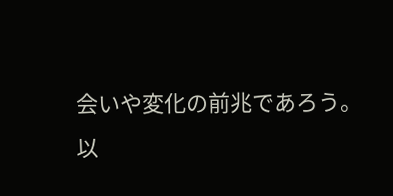会いや変化の前兆であろう。
以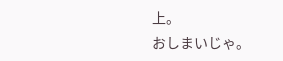上。
おしまいじゃ。